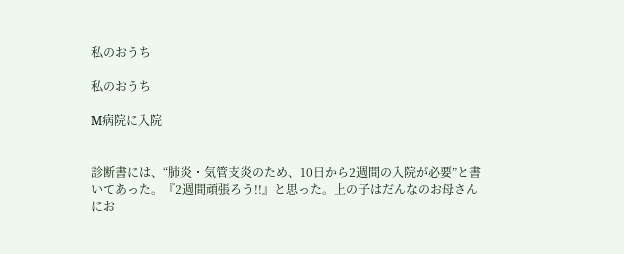私のおうち

私のおうち

M病院に入院


診断書には、“肺炎・気管支炎のため、10日から2週間の入院が必要”と書いてあった。『2週間頑張ろう!!』と思った。上の子はだんなのお母さんにお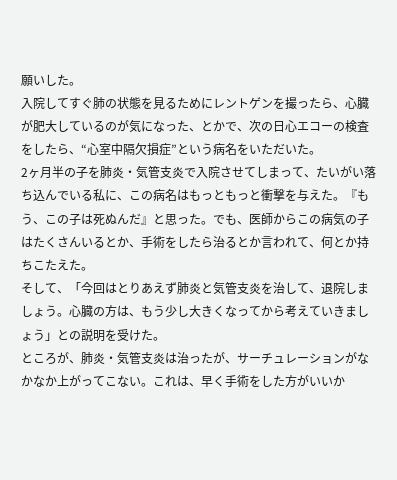願いした。
入院してすぐ肺の状態を見るためにレントゲンを撮ったら、心臓が肥大しているのが気になった、とかで、次の日心エコーの検査をしたら、“心室中隔欠損症”という病名をいただいた。
2ヶ月半の子を肺炎・気管支炎で入院させてしまって、たいがい落ち込んでいる私に、この病名はもっともっと衝撃を与えた。『もう、この子は死ぬんだ』と思った。でも、医師からこの病気の子はたくさんいるとか、手術をしたら治るとか言われて、何とか持ちこたえた。
そして、「今回はとりあえず肺炎と気管支炎を治して、退院しましょう。心臓の方は、もう少し大きくなってから考えていきましょう」との説明を受けた。
ところが、肺炎・気管支炎は治ったが、サーチュレーションがなかなか上がってこない。これは、早く手術をした方がいいか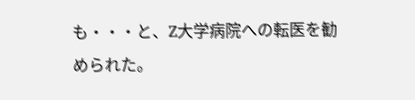も・・・と、Z大学病院への転医を勧められた。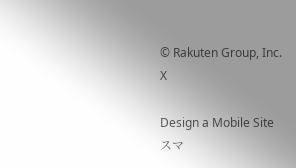© Rakuten Group, Inc.
X

Design a Mobile Site
スマ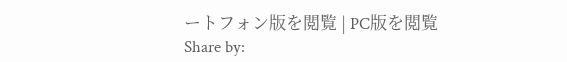ートフォン版を閲覧 | PC版を閲覧
Share by: